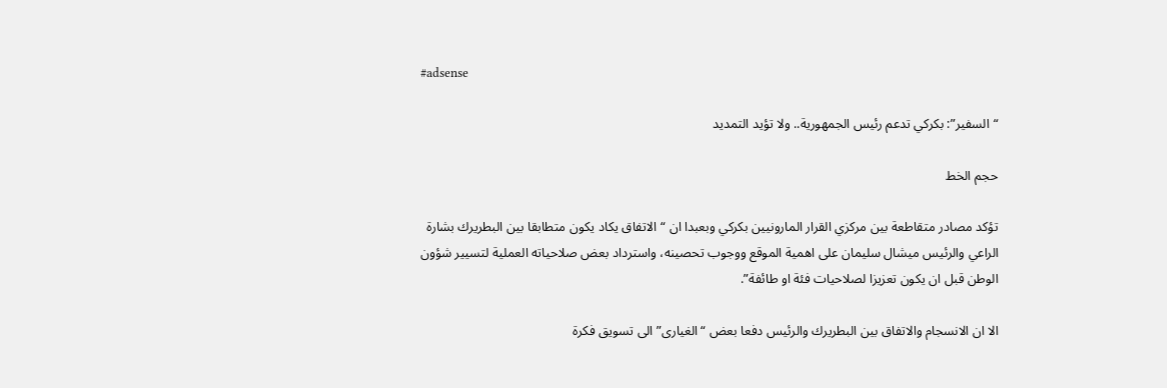#adsense

“السفير”: بكركي تدعم رئيس الجمهورية.. ولا تؤيد التمديد

حجم الخط

تؤكد مصادر متقاطعة بين مركزي القرار المارونيين بكركي وبعبدا ان “الاتفاق يكاد يكون متطابقا بين البطريرك بشارة الراعي والرئيس ميشال سليمان على اهمية الموقع ووجوب تحصينه، واسترداد بعض صلاحياته العملية لتسيير شؤون الوطن قبل ان يكون تعزيزا لصلاحيات فئة او طائفة”.

الا ان الانسجام والاتفاق بين البطريرك والرئيس دفعا بعض “الغيارى” الى تسويق فكرة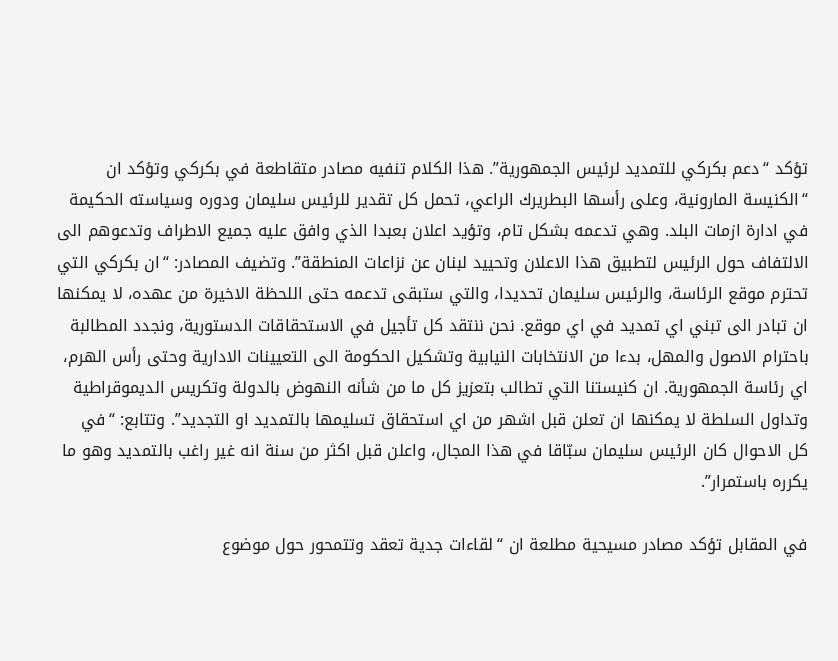تؤكد “دعم بكركي للتمديد لرئيس الجمهورية”. هذا الكلام تنفيه مصادر متقاطعة في بكركي وتؤكد ان “الكنيسة المارونية، وعلى رأسها البطريرك الراعي، تحمل كل تقدير للرئيس سليمان ودوره وسياسته الحكيمة في ادارة ازمات البلد. وهي تدعمه بشكل تام، وتؤيد اعلان بعبدا الذي وافق عليه جميع الاطراف وتدعوهم الى الالتفاف حول الرئيس لتطبيق هذا الاعلان وتحييد لبنان عن نزاعات المنطقة”. وتضيف المصادر: “ان بكركي التي تحترم موقع الرئاسة، والرئيس سليمان تحديدا، والتي ستبقى تدعمه حتى اللحظة الاخيرة من عهده، لا يمكنها ان تبادر الى تبني اي تمديد في اي موقع. نحن ننتقد كل تأجيل في الاستحقاقات الدستورية، ونجدد المطالبة باحترام الاصول والمهل، بدءا من الانتخابات النيابية وتشكيل الحكومة الى التعيينات الادارية وحتى رأس الهرم، اي رئاسة الجمهورية. ان كنيستنا التي تطالب بتعزيز كل ما من شأنه النهوض بالدولة وتكريس الديموقراطية وتداول السلطة لا يمكنها ان تعلن قبل اشهر من اي استحقاق تسليمها بالتمديد او التجديد”. وتتابع: “في كل الاحوال كان الرئيس سليمان سبّاقا في هذا المجال، واعلن قبل اكثر من سنة انه غير راغب بالتمديد وهو ما يكرره باستمرار”.

في المقابل تؤكد مصادر مسيحية مطلعة ان “لقاءات جدية تعقد وتتمحور حول موضوع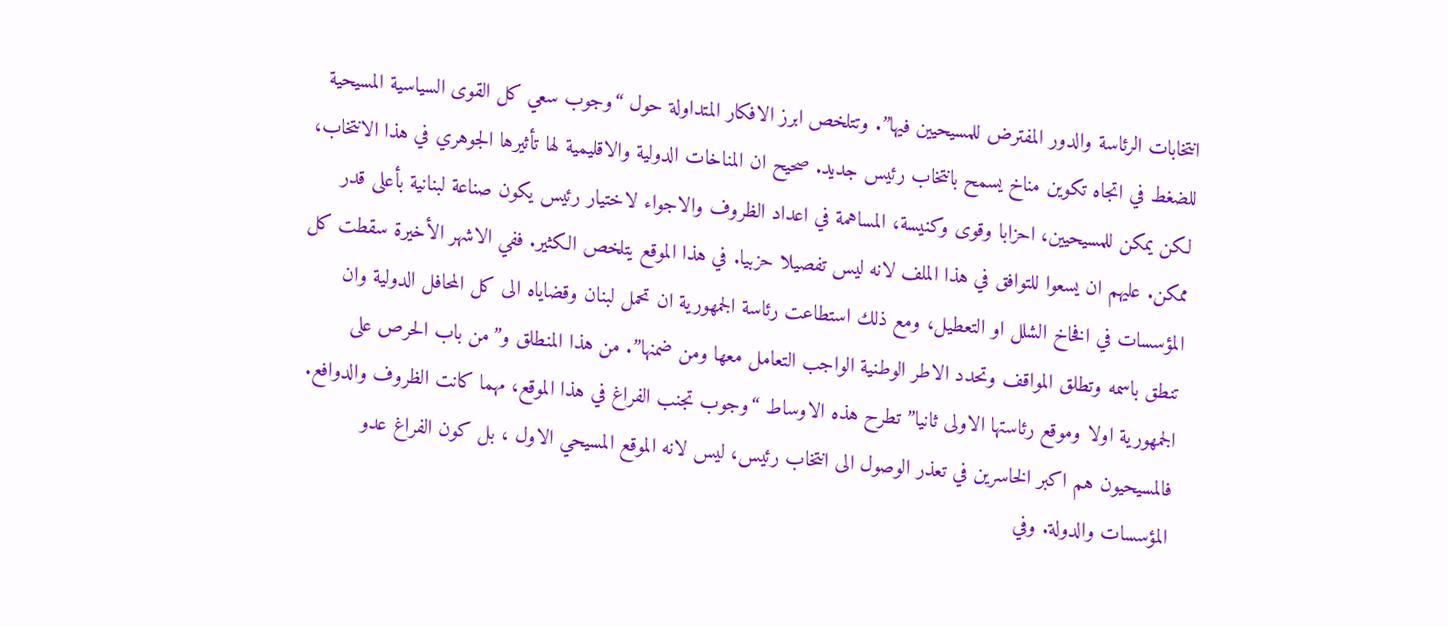انتخابات الرئاسة والدور المفترض للمسيحيين فيها”. وتتلخص ابرز الافكار المتداولة حول “وجوب سعي كل القوى السياسية المسيحية للضغط في اتجاه تكوين مناخ يسمح بانتخاب رئيس جديد. صحيح ان المناخات الدولية والاقليمية لها تأثيرها الجوهري في هذا الانتخاب، لكن يمكن للمسيحيين، احزابا وقوى وكنيسة، المساهمة في اعداد الظروف والاجواء لاختيار رئيس يكون صناعة لبنانية بأعلى قدر ممكن. عليهم ان يسعوا للتوافق في هذا الملف لانه ليس تفصيلا حزبيا. في هذا الموقع يتلخص الكثير. ففي الاشهر الأخيرة سقطت كل المؤسسات في افخاخ الشلل او التعطيل، ومع ذلك استطاعت رئاسة الجمهورية ان تحمل لبنان وقضاياه الى كل المحافل الدولية وان تنطق باسمه وتطلق المواقف وتحدد الاطر الوطنية الواجب التعامل معها ومن ضمنها”. من هذا المنطلق و”من باب الحرص على الجمهورية اولا وموقع رئاستها الاولى ثانيا” تطرح هذه الاوساط “وجوب تجنب الفراغ في هذا الموقع، مهما كانت الظروف والدوافع. فالمسيحيون هم اكبر الخاسرين في تعذر الوصول الى انتخاب رئيس، ليس لانه الموقع المسيحي الاول ، بل كون الفراغ عدو المؤسسات والدولة. وفي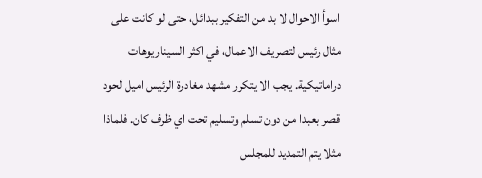اسوأ الاحوال لا بد من التفكير ببدائل، حتى لو كانت على مثال رئيس لتصريف الاعمال، في اكثر السيناريوهات دراماتيكية. يجب الا يتكرر مشهد مغادرة الرئيس اميل لحود قصر بعبدا من دون تسلم وتسليم تحت اي ظرف كان. فلماذا مثلا يتم التمديد للمجلس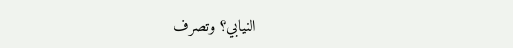النيابي؟ وتصرف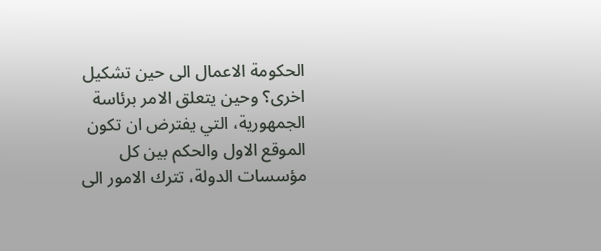الحكومة الاعمال الى حين تشكيل اخرى؟ وحين يتعلق الامر برئاسة الجمهورية، التي يفترض ان تكون الموقع الاول والحكم بين كل مؤسسات الدولة، تترك الامور الى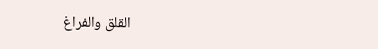القلق والفراغ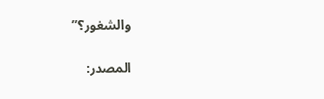والشغور؟”

المصدر: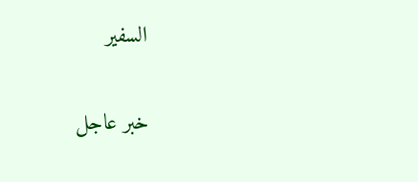السفير

خبر عاجل